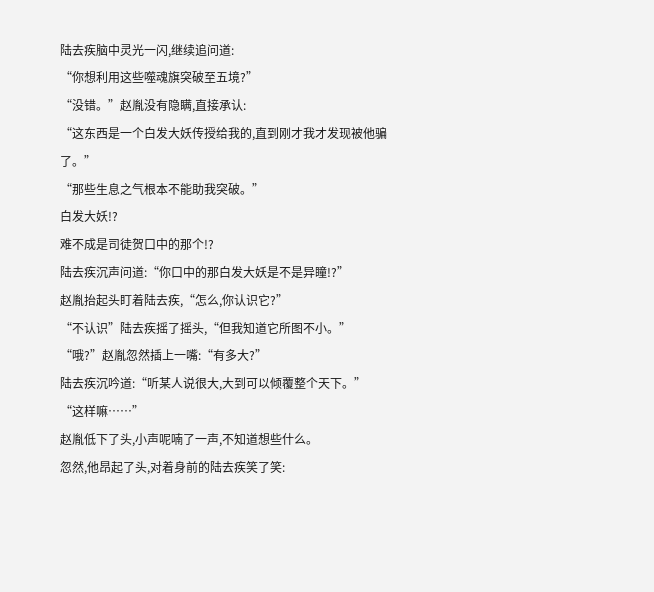陆去疾脑中灵光一闪,继续追问道:
“你想利用这些噬魂旗突破至五境?”
“没错。”赵胤没有隐瞒,直接承认:
“这东西是一个白发大妖传授给我的,直到刚才我才发现被他骗了。”
“那些生息之气根本不能助我突破。”
白发大妖!?
难不成是司徒贺口中的那个!?
陆去疾沉声问道:“你口中的那白发大妖是不是异瞳!?”
赵胤抬起头盯着陆去疾,“怎么,你认识它?”
“不认识”陆去疾摇了摇头,“但我知道它所图不小。”
“哦?”赵胤忽然插上一嘴:“有多大?”
陆去疾沉吟道:“听某人说很大,大到可以倾覆整个天下。”
“这样嘛……”
赵胤低下了头,小声呢喃了一声,不知道想些什么。
忽然,他昂起了头,对着身前的陆去疾笑了笑: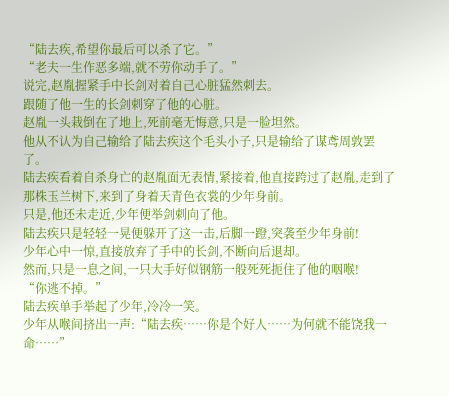“陆去疾,希望你最后可以杀了它。”
“老夫一生作恶多端,就不劳你动手了。”
说完,赵胤握紧手中长剑对着自己心脏猛然刺去。
跟随了他一生的长剑刺穿了他的心脏。
赵胤一头栽倒在了地上,死前毫无悔意,只是一脸坦然。
他从不认为自己输给了陆去疾这个毛头小子,只是输给了谋鸢周敦罢了。
陆去疾看着自杀身亡的赵胤面无表情,紧接着,他直接跨过了赵胤,走到了那株玉兰树下,来到了身着天青色衣裳的少年身前。
只是,他还未走近,少年便举剑刺向了他。
陆去疾只是轻轻一晃便躲开了这一击,后脚一蹬,突袭至少年身前!
少年心中一惊,直接放弃了手中的长剑,不断向后退却。
然而,只是一息之间,一只大手好似钢筋一般死死扼住了他的咽喉!
“你逃不掉。”
陆去疾单手举起了少年,冷冷一笑。
少年从喉间挤出一声:“陆去疾……你是个好人……为何就不能饶我一命……”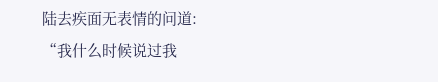陆去疾面无表情的问道:
“我什么时候说过我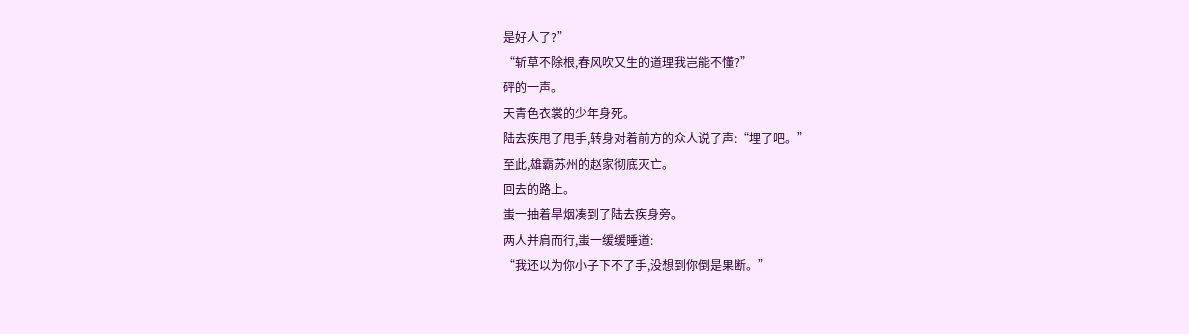是好人了?”
“斩草不除根,春风吹又生的道理我岂能不懂?”
砰的一声。
天青色衣裳的少年身死。
陆去疾甩了甩手,转身对着前方的众人说了声:“埋了吧。”
至此,雄霸苏州的赵家彻底灭亡。
回去的路上。
蚩一抽着旱烟凑到了陆去疾身旁。
两人并肩而行,蚩一缓缓睡道:
“我还以为你小子下不了手,没想到你倒是果断。”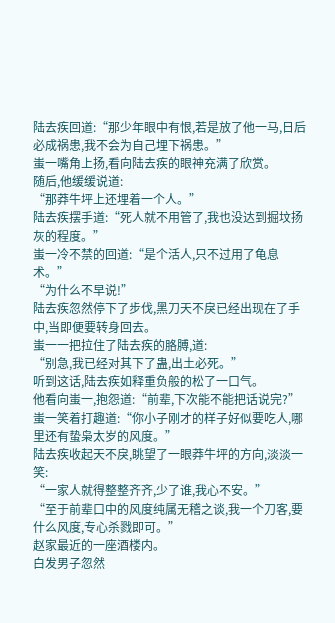陆去疾回道:“那少年眼中有恨,若是放了他一马,日后必成祸患,我不会为自己埋下祸患。”
蚩一嘴角上扬,看向陆去疾的眼神充满了欣赏。
随后,他缓缓说道:
“那莽牛坪上还埋着一个人。”
陆去疾摆手道:“死人就不用管了,我也没达到掘坟扬灰的程度。”
蚩一冷不禁的回道:“是个活人,只不过用了龟息术。”
“为什么不早说!”
陆去疾忽然停下了步伐,黑刀天不戾已经出现在了手中,当即便要转身回去。
蚩一一把拉住了陆去疾的胳膊,道:
“别急,我已经对其下了蛊,出土必死。”
听到这话,陆去疾如释重负般的松了一口气。
他看向蚩一,抱怨道:“前辈,下次能不能把话说完?”
蚩一笑着打趣道:“你小子刚才的样子好似要吃人,哪里还有蛰枭太岁的风度。”
陆去疾收起天不戾,眺望了一眼莽牛坪的方向,淡淡一笑:
“一家人就得整整齐齐,少了谁,我心不安。”
“至于前辈口中的风度纯属无稽之谈,我一个刀客,要什么风度,专心杀戮即可。”
赵家最近的一座酒楼内。
白发男子忽然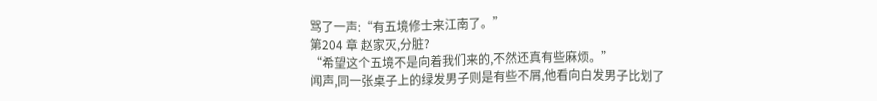骂了一声:“有五境修士来江南了。”
第204 章 赵家灭,分脏?
“希望这个五境不是向着我们来的,不然还真有些麻烦。”
闻声,同一张桌子上的绿发男子则是有些不屑,他看向白发男子比划了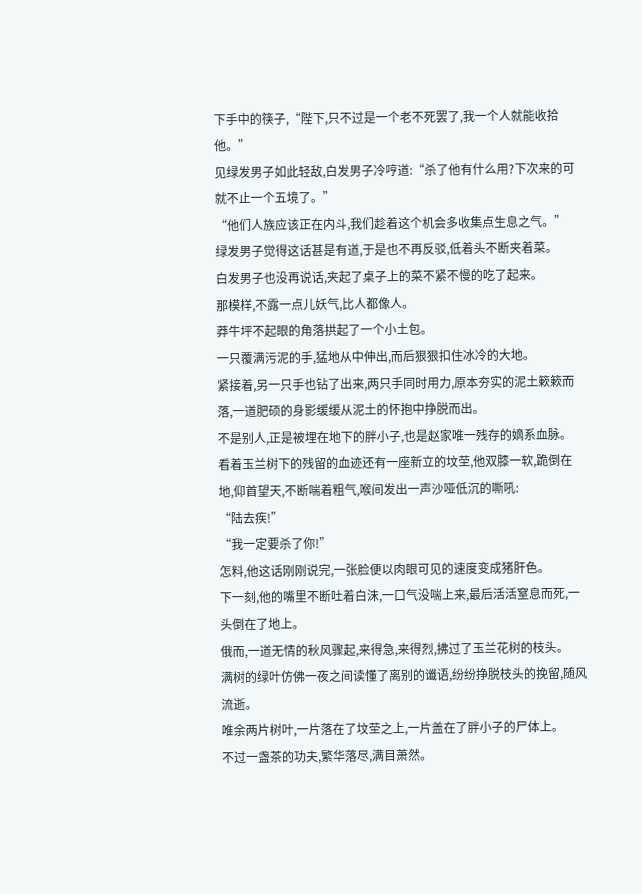下手中的筷子,“陛下,只不过是一个老不死罢了,我一个人就能收拾他。”
见绿发男子如此轻敌,白发男子冷哼道:“杀了他有什么用?下次来的可就不止一个五境了。”
“他们人族应该正在内斗,我们趁着这个机会多收集点生息之气。”
绿发男子觉得这话甚是有道,于是也不再反驳,低着头不断夹着菜。
白发男子也没再说话,夹起了桌子上的菜不紧不慢的吃了起来。
那模样,不露一点儿妖气,比人都像人。
莽牛坪不起眼的角落拱起了一个小土包。
一只覆满污泥的手,猛地从中伸出,而后狠狠扣住冰冷的大地。
紧接着,另一只手也钻了出来,两只手同时用力,原本夯实的泥土簌簌而落,一道肥硕的身影缓缓从泥土的怀抱中挣脱而出。
不是别人,正是被埋在地下的胖小子,也是赵家唯一残存的嫡系血脉。
看着玉兰树下的残留的血迹还有一座新立的坟茔,他双膝一软,跪倒在地,仰首望天,不断喘着粗气,喉间发出一声沙哑低沉的嘶吼:
“陆去疾!”
“我一定要杀了你!”
怎料,他这话刚刚说完,一张脸便以肉眼可见的速度变成猪肝色。
下一刻,他的嘴里不断吐着白沫,一口气没喘上来,最后活活窒息而死,一头倒在了地上。
俄而,一道无情的秋风骤起,来得急,来得烈,拂过了玉兰花树的枝头。
满树的绿叶仿佛一夜之间读懂了离别的谶语,纷纷挣脱枝头的挽留,随风流逝。
唯余两片树叶,一片落在了坟茔之上,一片盖在了胖小子的尸体上。
不过一盏茶的功夫,繁华落尽,满目萧然。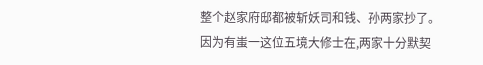整个赵家府邸都被斩妖司和钱、孙两家抄了。
因为有蚩一这位五境大修士在,两家十分默契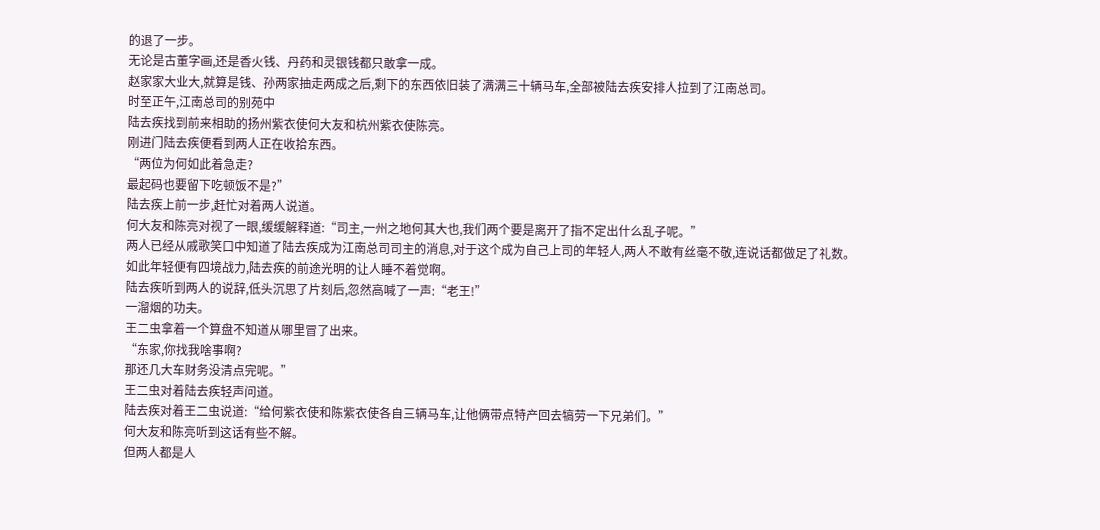的退了一步。
无论是古董字画,还是香火钱、丹药和灵银钱都只敢拿一成。
赵家家大业大,就算是钱、孙两家抽走两成之后,剩下的东西依旧装了满满三十辆马车,全部被陆去疾安排人拉到了江南总司。
时至正午,江南总司的别苑中
陆去疾找到前来相助的扬州紫衣使何大友和杭州紫衣使陈亮。
刚进门陆去疾便看到两人正在收拾东西。
“两位为何如此着急走?
最起码也要留下吃顿饭不是?”
陆去疾上前一步,赶忙对着两人说道。
何大友和陈亮对视了一眼,缓缓解释道:“司主,一州之地何其大也,我们两个要是离开了指不定出什么乱子呢。”
两人已经从戚歌笑口中知道了陆去疾成为江南总司司主的消息,对于这个成为自己上司的年轻人,两人不敢有丝毫不敬,连说话都做足了礼数。
如此年轻便有四境战力,陆去疾的前途光明的让人睡不着觉啊。
陆去疾听到两人的说辞,低头沉思了片刻后,忽然高喊了一声:“老王!”
一溜烟的功夫。
王二虫拿着一个算盘不知道从哪里冒了出来。
“东家,你找我啥事啊?
那还几大车财务没清点完呢。”
王二虫对着陆去疾轻声问道。
陆去疾对着王二虫说道:“给何紫衣使和陈紫衣使各自三辆马车,让他俩带点特产回去犒劳一下兄弟们。”
何大友和陈亮听到这话有些不解。
但两人都是人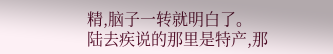精,脑子一转就明白了。
陆去疾说的那里是特产,那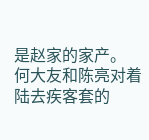是赵家的家产。
何大友和陈亮对着陆去疾客套的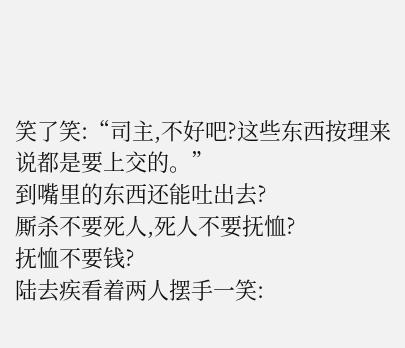笑了笑:“司主,不好吧?这些东西按理来说都是要上交的。”
到嘴里的东西还能吐出去?
厮杀不要死人,死人不要抚恤?
抚恤不要钱?
陆去疾看着两人摆手一笑: